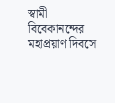স্বামী বিবেকানন্দের মহাপ্রয়াণ দিবসে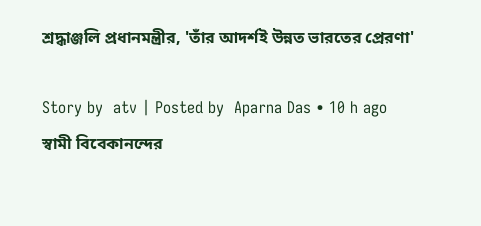শ্রদ্ধাঞ্জলি প্রধানমন্ত্রীর, 'তাঁর আদর্শই উন্নত ভারতের প্রেরণা'

Story by  atv | Posted by  Aparna Das • 10 h ago
স্বামী বিবেকানন্দের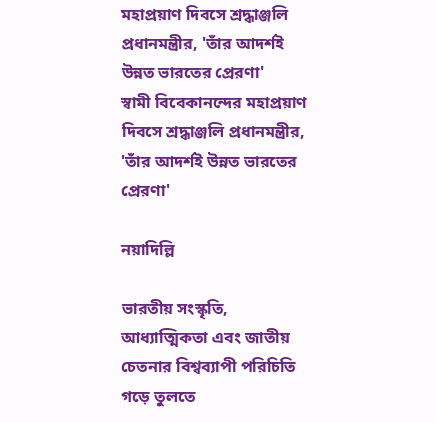মহাপ্রয়াণ দিবসে শ্রদ্ধাঞ্জলি প্রধানমন্ত্রীর, 'তাঁর আদর্শই উন্নত ভারতের প্রেরণা'
স্বামী বিবেকানন্দের মহাপ্রয়াণ দিবসে শ্রদ্ধাঞ্জলি প্রধানমন্ত্রীর, 'তাঁর আদর্শই উন্নত ভারতের প্রেরণা'

নয়াদিল্লি

ভারতীয় সংস্কৃতি, আধ্যাত্মিকতা এবং জাতীয় চেতনার বিশ্বব্যাপী পরিচিতি গড়ে তুলতে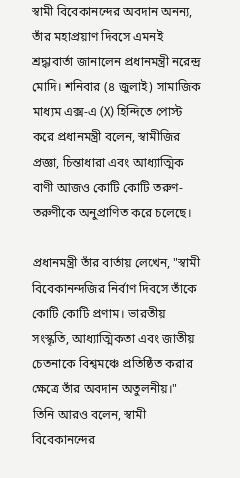স্বামী বিবেকানন্দের অবদান অনন্য, তাঁর মহাপ্রয়াণ দিবসে এমনই শ্রদ্ধাবার্তা জানালেন প্রধানমন্ত্রী নরেন্দ্র মোদি। শনিবার (৪ জুলাই) সামাজিক মাধ্যম এক্স-এ (X) হিন্দিতে পোস্ট করে প্রধানমন্ত্রী বলেন, স্বামীজির প্রজ্ঞা, চিন্তাধারা এবং আধ্যাত্মিক বাণী আজও কোটি কোটি তরুণ-তরুণীকে অনুপ্রাণিত করে চলেছে।

প্রধানমন্ত্রী তাঁর বার্তায় লেখেন, "স্বামী বিবেকানন্দজির নির্বাণ দিবসে তাঁকে কোটি কোটি প্রণাম। ভারতীয় সংস্কৃতি, আধ্যাত্মিকতা এবং জাতীয় চেতনাকে বিশ্বমঞ্চে প্রতিষ্ঠিত করার ক্ষেত্রে তাঁর অবদান অতুলনীয়।"
তিনি আরও বলেন, স্বামী বিবেকানন্দের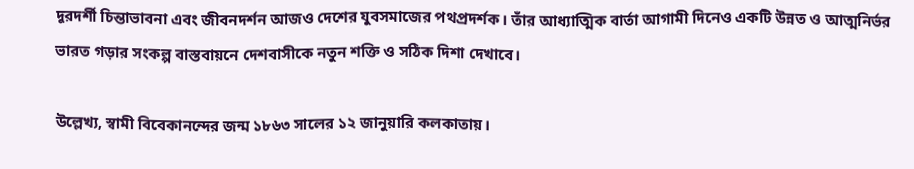দূরদর্শী চিন্তাভাবনা এবং জীবনদর্শন আজও দেশের যুবসমাজের পথপ্রদর্শক। তাঁর আধ্যাত্মিক বার্তা আগামী দিনেও একটি উন্নত ও আত্মনির্ভর ভারত গড়ার সংকল্প বাস্তবায়নে দেশবাসীকে নতুন শক্তি ও সঠিক দিশা দেখাবে।

উল্লেখ্য, স্বামী বিবেকানন্দের জন্ম ১৮৬৩ সালের ১২ জানুয়ারি কলকাতায়।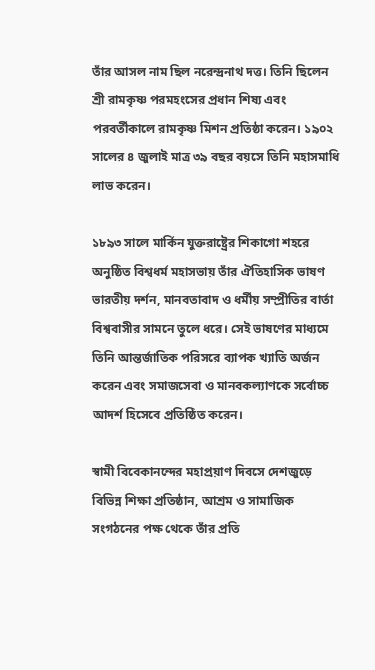তাঁর আসল নাম ছিল নরেন্দ্রনাথ দত্ত। তিনি ছিলেন শ্রী রামকৃষ্ণ পরমহংসের প্রধান শিষ্য এবং পরবর্তীকালে রামকৃষ্ণ মিশন প্রতিষ্ঠা করেন। ১৯০২ সালের ৪ জুলাই মাত্র ৩৯ বছর বয়সে তিনি মহাসমাধি লাভ করেন।

১৮৯৩ সালে মার্কিন যুক্তরাষ্ট্রের শিকাগো শহরে অনুষ্ঠিত বিশ্বধর্ম মহাসভায় তাঁর ঐতিহাসিক ভাষণ ভারতীয় দর্শন, মানবতাবাদ ও ধর্মীয় সম্প্রীতির বার্তা বিশ্ববাসীর সামনে তুলে ধরে। সেই ভাষণের মাধ্যমে তিনি আন্তর্জাতিক পরিসরে ব্যাপক খ্যাতি অর্জন করেন এবং সমাজসেবা ও মানবকল্যাণকে সর্বোচ্চ আদর্শ হিসেবে প্রতিষ্ঠিত করেন।

স্বামী বিবেকানন্দের মহাপ্রয়াণ দিবসে দেশজুড়ে বিভিন্ন শিক্ষা প্রতিষ্ঠান, আশ্রম ও সামাজিক সংগঠনের পক্ষ থেকে তাঁর প্রতি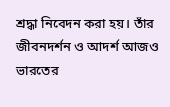শ্রদ্ধা নিবেদন করা হয়। তাঁর জীবনদর্শন ও আদর্শ আজও ভারতের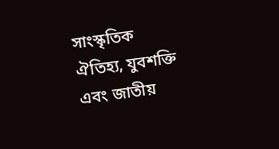সাংস্কৃতিক ঐতিহ্য, যুবশক্তি এবং জাতীয়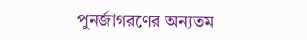পুনর্জাগরণের অন্যতম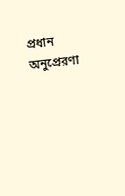প্রধান অনুপ্রেরণা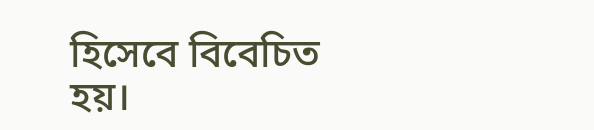হিসেবে বিবেচিত হয়।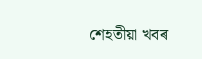শেহতীয়া খবৰ